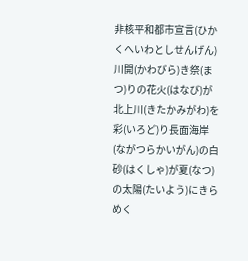非核平和都市宣言(ひかくへいわとしせんげん)
川開(かわびら)き祭(まつ)りの花火(はなび)が北上川(きたかみがわ)を彩(いろど)り長面海岸(ながつらかいがん)の白砂(はくしゃ)が夏(なつ)の太陽(たいよう)にきらめく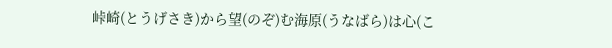峠崎(とうげさき)から望(のぞ)む海原(うなばら)は心(こ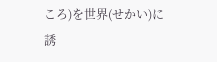ころ)を世界(せかい)に誘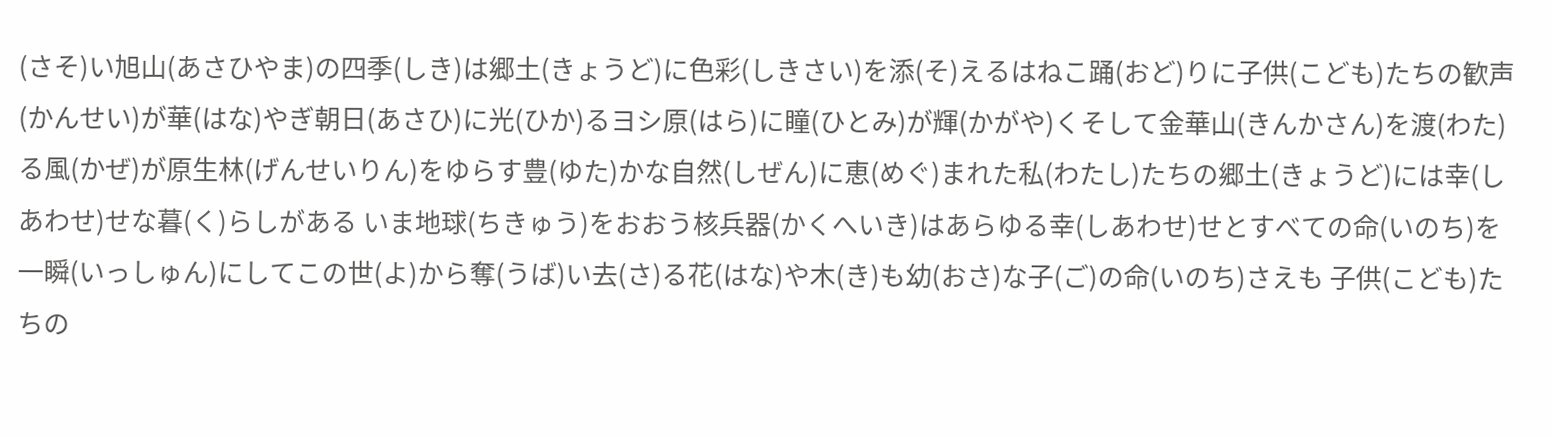(さそ)い旭山(あさひやま)の四季(しき)は郷土(きょうど)に色彩(しきさい)を添(そ)えるはねこ踊(おど)りに子供(こども)たちの歓声(かんせい)が華(はな)やぎ朝日(あさひ)に光(ひか)るヨシ原(はら)に瞳(ひとみ)が輝(かがや)くそして金華山(きんかさん)を渡(わた)る風(かぜ)が原生林(げんせいりん)をゆらす豊(ゆた)かな自然(しぜん)に恵(めぐ)まれた私(わたし)たちの郷土(きょうど)には幸(しあわせ)せな暮(く)らしがある いま地球(ちきゅう)をおおう核兵器(かくへいき)はあらゆる幸(しあわせ)せとすべての命(いのち)を一瞬(いっしゅん)にしてこの世(よ)から奪(うば)い去(さ)る花(はな)や木(き)も幼(おさ)な子(ご)の命(いのち)さえも 子供(こども)たちの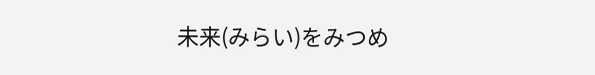未来(みらい)をみつめ